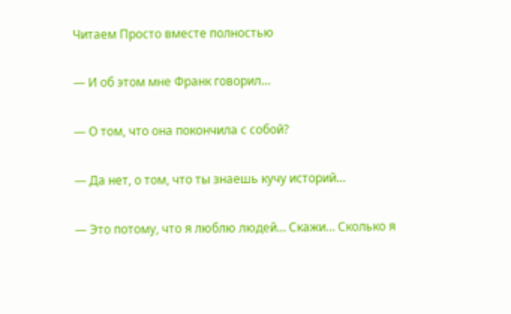Читаем Просто вместе полностью

— И об этом мне Франк говорил…

— О том, что она покончила с собой?

— Да нет, о том, что ты знаешь кучу историй…

— Это потому, что я люблю людей… Скажи… Сколько я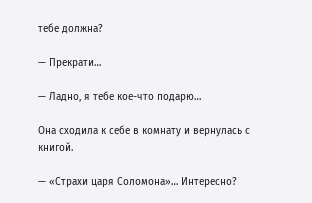тебе должна?

— Прекрати…

— Ладно, я тебе кое-что подарю…

Она сходила к себе в комнату и вернулась с книгой.

— «Страхи царя Соломона»… Интересно?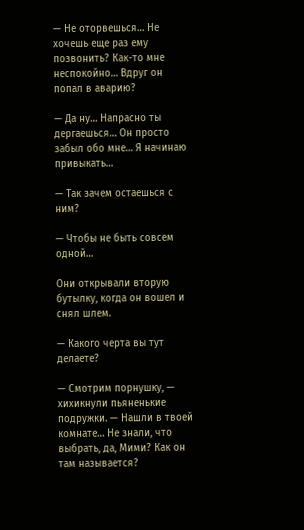— Не оторвешься… Не хочешь еще раз ему позвонить? Как-то мне неспокойно… Вдруг он попал в аварию?

— Да ну… Напрасно ты дергаешься… Он просто забыл обо мне… Я начинаю привыкать…

— Так зачем остаешься с ним?

— Чтобы не быть совсем одной…

Они открывали вторую бутылку, когда он вошел и снял шлем.

— Какого черта вы тут делаете?

— Смотрим порнушку, — хихикнули пьяненькие подружки. — Нашли в твоей комнате… Не знали, что выбрать, да, Мими? Как он там называется?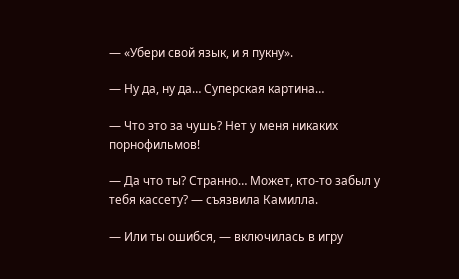— «Убери свой язык, и я пукну».

— Ну да, ну да… Суперская картина…

— Что это за чушь? Нет у меня никаких порнофильмов!

— Да что ты? Странно… Может, кто-то забыл у тебя кассету? — съязвила Камилла.

— Или ты ошибся, — включилась в игру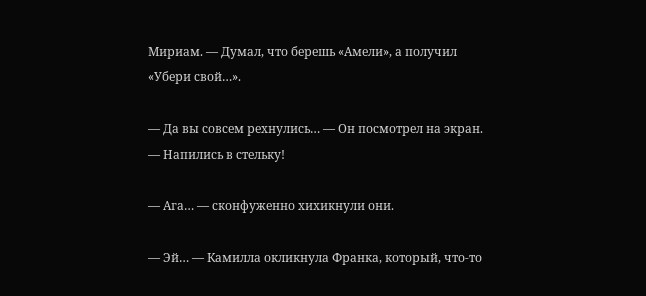Мириам. — Думал, что берешь «Амели», а получил «Убери свой…».

— Да вы совсем рехнулись… — Он посмотрел на экран. — Напились в стельку!

— Ага… — сконфуженно хихикнули они.

— Эй… — Камилла окликнула Франка, который, что-то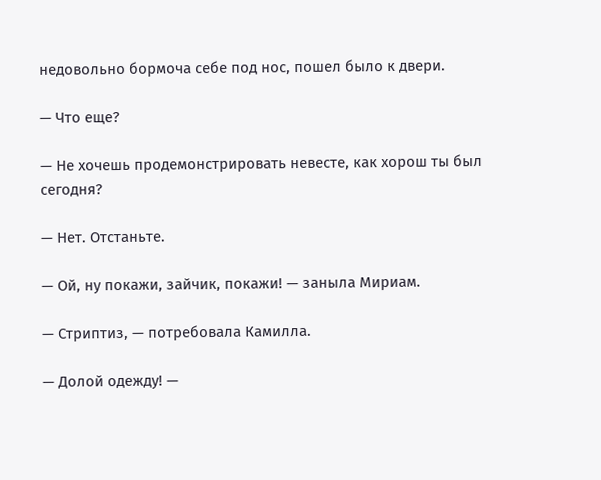недовольно бормоча себе под нос, пошел было к двери.

— Что еще?

— Не хочешь продемонстрировать невесте, как хорош ты был сегодня?

— Нет. Отстаньте.

— Ой, ну покажи, зайчик, покажи! — заныла Мириам.

— Стриптиз, — потребовала Камилла.

— Долой одежду! —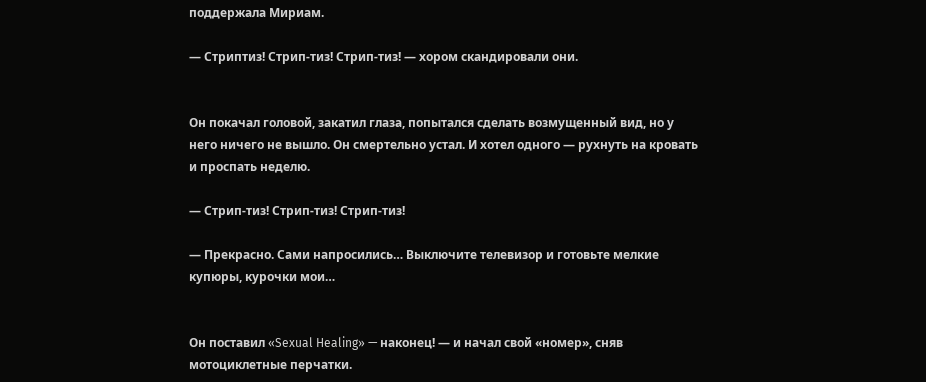поддержала Мириам.

— Стриптиз! Стрип-тиз! Стрип-тиз! — хором скандировали они.


Он покачал головой, закатил глаза, попытался сделать возмущенный вид, но у него ничего не вышло. Он смертельно устал. И хотел одного — рухнуть на кровать и проспать неделю.

— Стрип-тиз! Стрип-тиз! Стрип-тиз!

— Прекрасно. Сами напросились… Выключите телевизор и готовьте мелкие купюры, курочки мои…


Он поставил «Sexual Healing» — наконец! — и начал свой «номер», сняв мотоциклетные перчатки.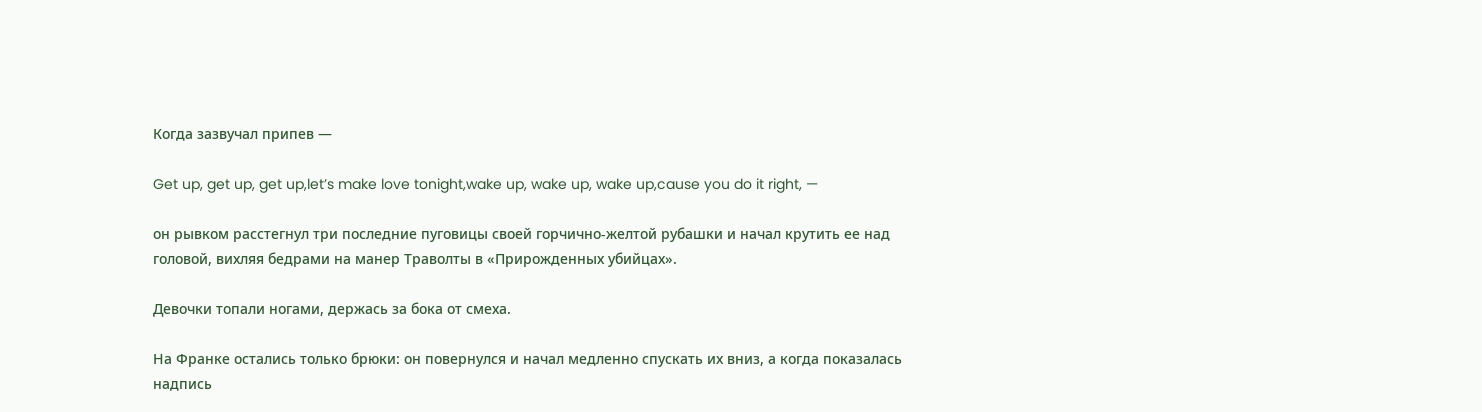Когда зазвучал припев —

Get up, get up, get up,let’s make love tonight,wake up, wake up, wake up,cause you do it right, —

он рывком расстегнул три последние пуговицы своей горчично-желтой рубашки и начал крутить ее над головой, вихляя бедрами на манер Траволты в «Прирожденных убийцах».

Девочки топали ногами, держась за бока от смеха.

На Франке остались только брюки: он повернулся и начал медленно спускать их вниз, а когда показалась надпись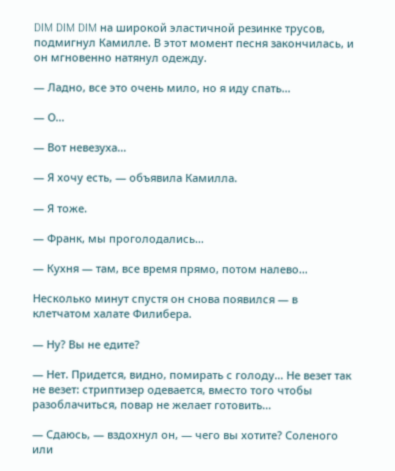DIM DIM DIM на широкой эластичной резинке трусов, подмигнул Камилле. В этот момент песня закончилась, и он мгновенно натянул одежду.

— Ладно, все это очень мило, но я иду спать…

— О…

— Вот невезуха…

— Я хочу есть, — объявила Камилла.

— Я тоже.

— Франк, мы проголодались…

— Кухня — там, все время прямо, потом налево…

Несколько минут спустя он снова появился — в клетчатом халате Филибера.

— Ну? Вы не едите?

— Нет. Придется, видно, помирать с голоду… Не везет так не везет: стриптизер одевается, вместо того чтобы разоблачиться, повар не желает готовить…

— Сдаюсь, — вздохнул он, — чего вы хотите? Соленого или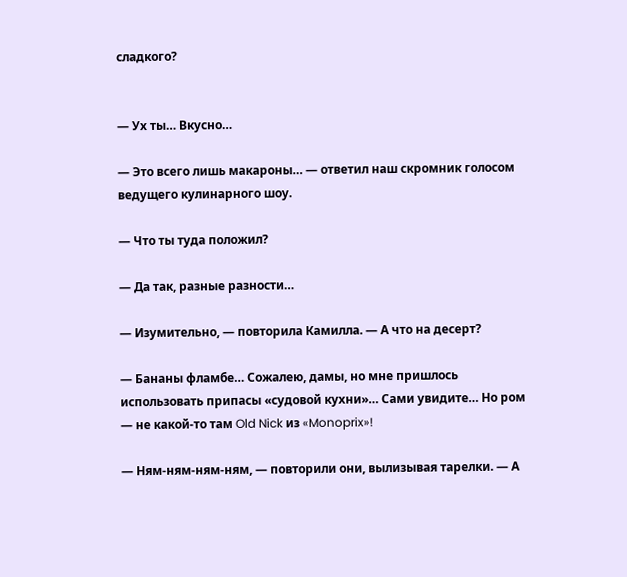сладкого?


— Ух ты… Вкусно…

— Это всего лишь макароны… — ответил наш скромник голосом ведущего кулинарного шоу.

— Что ты туда положил?

— Да так, разные разности…

— Изумительно, — повторила Камилла. — А что на десерт?

— Бананы фламбе… Сожалею, дамы, но мне пришлось использовать припасы «судовой кухни»… Сами увидите… Но ром — не какой-то там Old Nick из «Monoprix»!

— Ням-ням-ням-ням, — повторили они, вылизывая тарелки. — А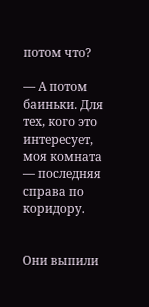потом что?

— А потом баиньки. Для тех, кого это интересует, моя комната — последняя справа по коридору.


Они выпили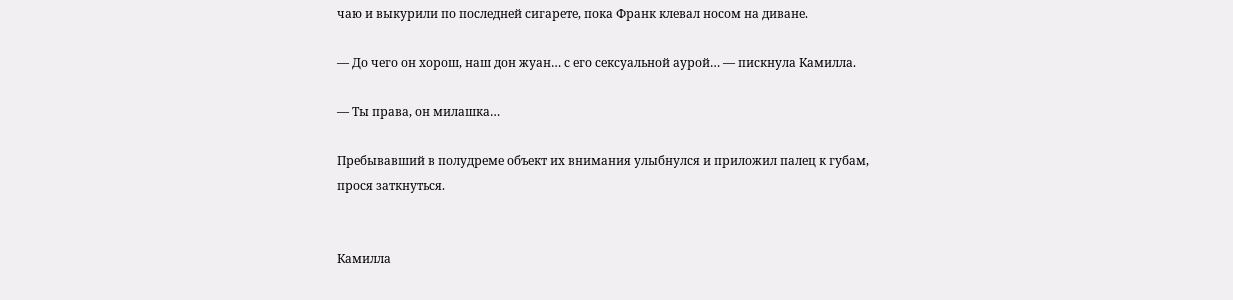чаю и выкурили по последней сигарете, пока Франк клевал носом на диване.

— До чего он хорош, наш дон жуан… с его сексуальной аурой… — пискнула Камилла.

— Ты права, он милашка…

Пребывавший в полудреме объект их внимания улыбнулся и приложил палец к губам, прося заткнуться.


Камилла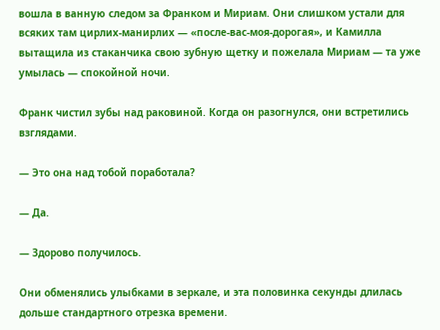вошла в ванную следом за Франком и Мириам. Они слишком устали для всяких там цирлих-манирлих — «после-вас-моя-дорогая», и Камилла вытащила из стаканчика свою зубную щетку и пожелала Мириам — та уже умылась — спокойной ночи.

Франк чистил зубы над раковиной. Когда он разогнулся, они встретились взглядами.

— Это она над тобой поработала?

— Да.

— Здорово получилось.

Они обменялись улыбками в зеркале, и эта половинка секунды длилась дольше стандартного отрезка времени.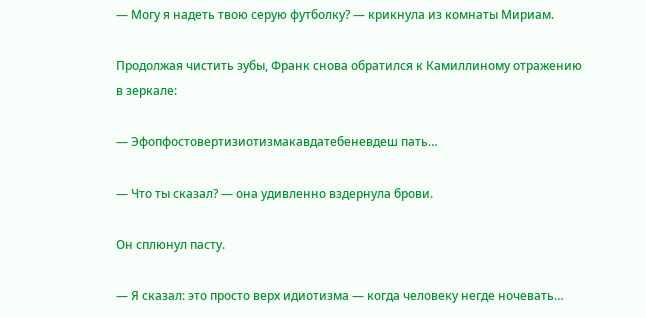— Могу я надеть твою серую футболку? — крикнула из комнаты Мириам.

Продолжая чистить зубы, Франк снова обратился к Камиллиному отражению в зеркале:

— Эфопфостовертизиотизмакавдатебеневдеш пать…

— Что ты сказал? — она удивленно вздернула брови.

Он сплюнул пасту.

— Я сказал: это просто верх идиотизма — когда человеку негде ночевать…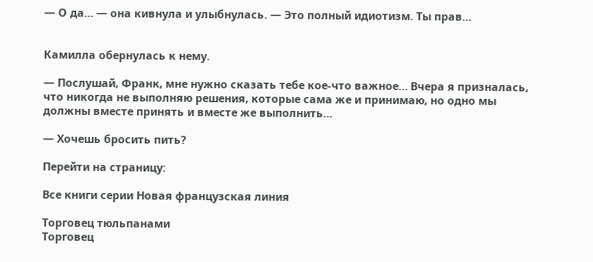— О да… — она кивнула и улыбнулась. — Это полный идиотизм. Ты прав…


Камилла обернулась к нему.

— Послушай, Франк, мне нужно сказать тебе кое-что важное… Вчера я призналась, что никогда не выполняю решения, которые сама же и принимаю, но одно мы должны вместе принять и вместе же выполнить…

— Хочешь бросить пить?

Перейти на страницу:

Все книги серии Новая французская линия

Торговец тюльпанами
Торговец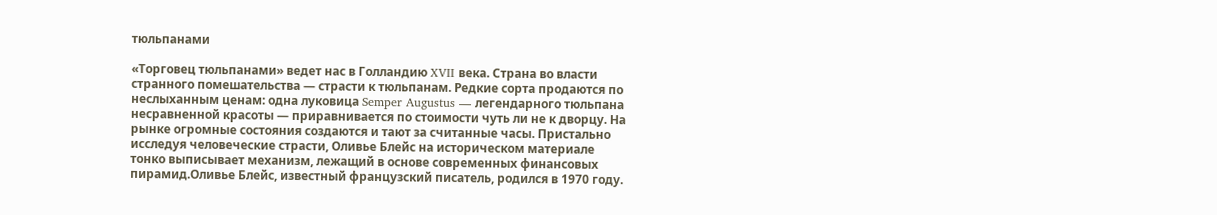тюльпанами

«Торговец тюльпанами» ведет нас в Голландию XVII века. Страна во власти странного помешательства — страсти к тюльпанам. Редкие сорта продаются по неслыханным ценам: одна луковица Semper Augustus — легендарного тюльпана несравненной красоты — приравнивается по стоимости чуть ли не к дворцу. На рынке огромные состояния создаются и тают за считанные часы. Пристально исследуя человеческие страсти, Оливье Блейс на историческом материале тонко выписывает механизм, лежащий в основе современных финансовых пирамид.Оливье Блейс, известный французский писатель, родился в 1970 году.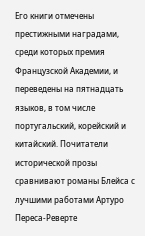Его книги отмечены престижными наградами, среди которых премия Французской Академии, и переведены на пятнадцать языков, в том числе португальский, корейский и китайский. Почитатели исторической прозы сравнивают романы Блейса с лучшими работами Артуро Переса-Реверте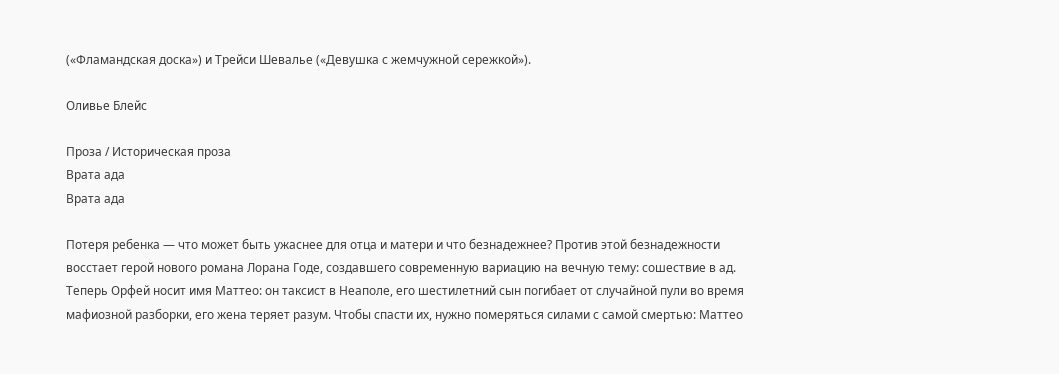(«Фламандская доска») и Трейси Шевалье («Девушка с жемчужной сережкой»).

Оливье Блейс

Проза / Историческая проза
Врата ада
Врата ада

Потеря ребенка — что может быть ужаснее для отца и матери и что безнадежнее? Против этой безнадежности восстает герой нового романа Лорана Годе, создавшего современную вариацию на вечную тему: сошествие в ад. Теперь Орфей носит имя Маттео: он таксист в Неаполе, его шестилетний сын погибает от случайной пули во время мафиозной разборки, его жена теряет разум. Чтобы спасти их, нужно померяться силами с самой смертью: Маттео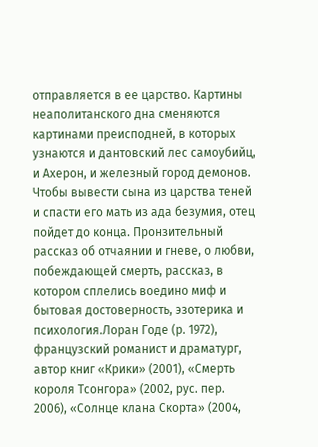отправляется в ее царство. Картины неаполитанского дна сменяются картинами преисподней, в которых узнаются и дантовский лес самоубийц, и Ахерон, и железный город демонов. Чтобы вывести сына из царства теней и спасти его мать из ада безумия, отец пойдет до конца. Пронзительный рассказ об отчаянии и гневе, о любви, побеждающей смерть, рассказ, в котором сплелись воедино миф и бытовая достоверность, эзотерика и психология.Лоран Годе (р. 1972), французский романист и драматург, автор книг «Крики» (2001), «Смерть короля Тсонгора» (2002, рус. пер. 2006), «Солнце клана Скорта» (2004,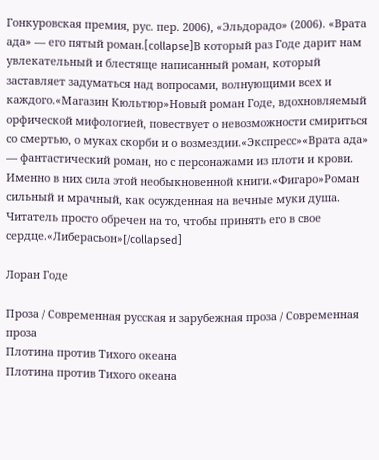Гонкуровская премия, рус. пер. 2006), «Эльдорадо» (2006). «Врата ада» — его пятый роман.[collapse]В который раз Годе дарит нам увлекательный и блестяще написанный роман, который заставляет задуматься над вопросами, волнующими всех и каждого.«Магазин Кюльтюр»Новый роман Годе, вдохновляемый орфической мифологией, повествует о невозможности смириться со смертью, о муках скорби и о возмездии.«Экспресс»«Врата ада» — фантастический роман, но с персонажами из плоти и крови. Именно в них сила этой необыкновенной книги.«Фигаро»Роман сильный и мрачный, как осужденная на вечные муки душа. Читатель просто обречен на то, чтобы принять его в свое сердце.«Либерасьон»[/collapsed]

Лоран Годе

Проза / Современная русская и зарубежная проза / Современная проза
Плотина против Тихого океана
Плотина против Тихого океана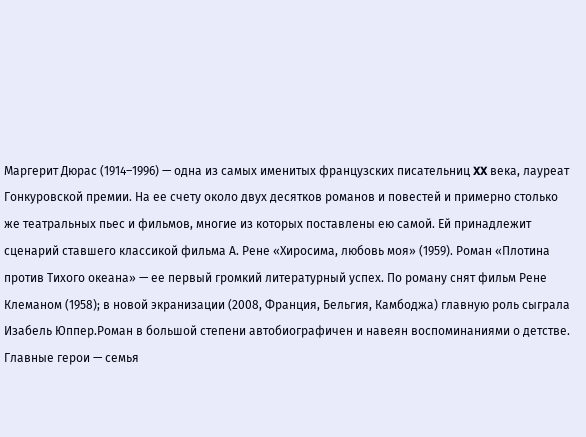Маргерит Дюрас (1914–1996) — одна из самых именитых французских писательниц XX века, лауреат Гонкуровской премии. На ее счету около двух десятков романов и повестей и примерно столько же театральных пьес и фильмов, многие из которых поставлены ею самой. Ей принадлежит сценарий ставшего классикой фильма А. Рене «Хиросима, любовь моя» (1959). Роман «Плотина против Тихого океана» — ее первый громкий литературный успех. По роману снят фильм Рене Клеманом (1958); в новой экранизации (2008, Франция, Бельгия, Камбоджа) главную роль сыграла Изабель Юппер.Роман в большой степени автобиографичен и навеян воспоминаниями о детстве. Главные герои — семья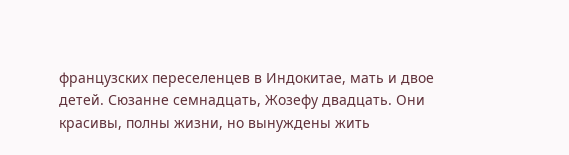французских переселенцев в Индокитае, мать и двое детей. Сюзанне семнадцать, Жозефу двадцать. Они красивы, полны жизни, но вынуждены жить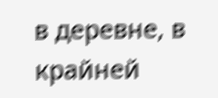в деревне, в крайней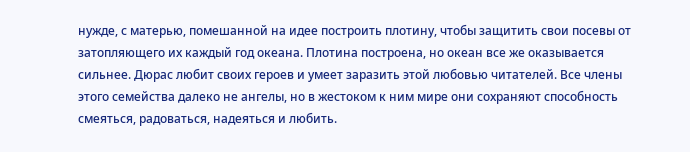нужде, с матерью, помешанной на идее построить плотину, чтобы защитить свои посевы от затопляющего их каждый год океана. Плотина построена, но океан все же оказывается сильнее. Дюрас любит своих героев и умеет заразить этой любовью читателей. Все члены этого семейства далеко не ангелы, но в жестоком к ним мире они сохраняют способность смеяться, радоваться, надеяться и любить.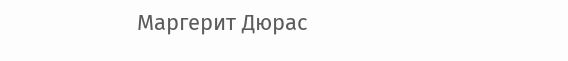Маргерит Дюрас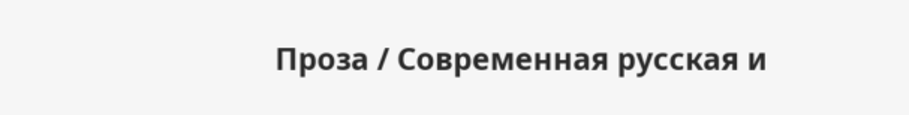Проза / Современная русская и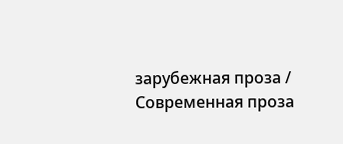зарубежная проза / Современная проза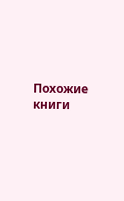Похожие книги